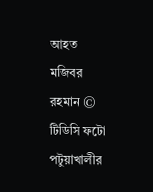আহত মজিবর রহমান © টিডিসি ফটো
পটুয়াখালীর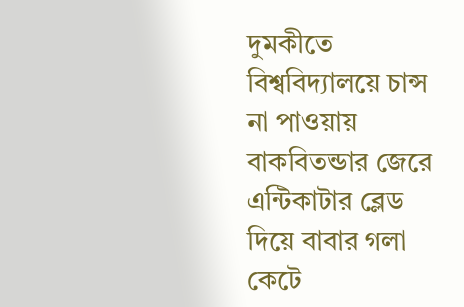দুমকীতে বিশ্ববিদ্যালয়ে চান্স না পাওয়ায় বাকবিতন্ডার জেরে এন্টিকাটার ব্লেড দিয়ে বাবার গলা কেটে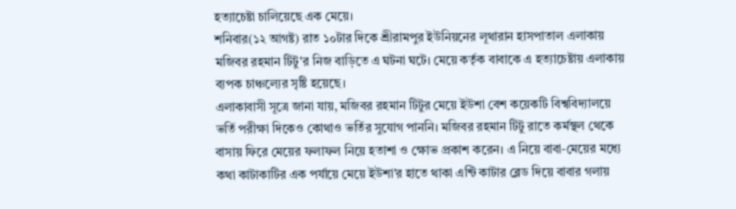হত্যাচেষ্টা চালিয়েছে এক মেয়ে।
শনিবার(১২ আগষ্ট) রাত ১০টার দিকে শ্রীরামপুর ইউনিয়নের লূথারান হাসপাতাল এলাকায় মজিবর রহমান টিটু'র নিজ বাড়িতে এ ঘটনা ঘটে। মেয়ে কর্তৃক বাবাকে এ হত্যাচেষ্টায় এলাকায় ব্যপক চাঞ্চল্যের সৃষ্টি হয়েছে।
এলাকাবাসী সূত্রে জানা যায়, মজিবর রহমান টিটুর মেয়ে ইউশা বেশ কয়েকটি বিশ্ববিদ্যালয়ে ভর্তি পরীক্ষা দিকেও কোথাও ভর্তির সুযোগ পাননি। মজিবর রহমান টিটু রাতে কর্মস্থল থেকে বাসায় ফিরে মেয়ের ফলাফল নিয়ে হতাশা ও ক্ষোভ প্রকাশ করেন। এ নিয়ে বাবা-মেয়ের মধ্যে কথা কাটাকাটির এক পর্যায়ে মেয়ে ইউশা'র হাতে থাকা এন্টি কাটার ব্লেড দিয়ে বাবার গলায়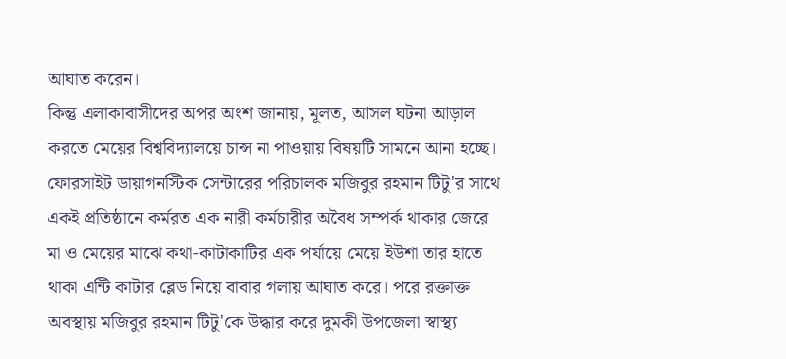আঘাত করেন।
কিন্তু এলাকাবাসীদের অপর অংশ জানায়, মূলত, আসল ঘটনা আড়াল করতে মেয়ের বিশ্ববিদ্যালয়ে চান্স না পাওয়ায় বিষয়টি সামনে আনা হচ্ছে। ফোরসাইট ডায়াগনস্টিক সেন্টারের পরিচালক মজিবুর রহমান টিটু'র সাথে একই প্রতিষ্ঠানে কর্মরত এক নারী কর্মচারীর অবৈধ সম্পর্ক থাকার জেরে মা ও মেয়ের মাঝে কথা-কাটাকাটির এক পর্যায়ে মেয়ে ইউশা তার হাতে থাকা এন্টি কাটার ব্লেড নিয়ে বাবার গলায় আঘাত করে। পরে রক্তাক্ত অবস্থায় মজিবুর রহমান টিটু'কে উদ্ধার করে দুমকী উপজেলা স্বাস্থ্য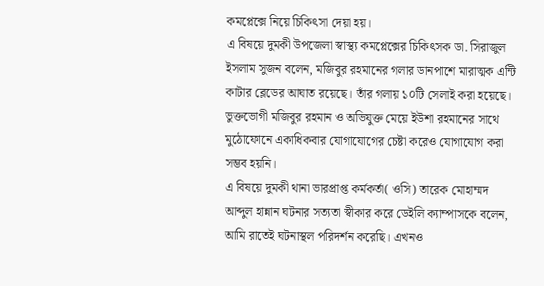কমপ্লেক্সে নিয়ে চিকিৎসা দেয়া হয়।
এ বিষয়ে দুমকী উপজেলা স্বাস্থ্য কমপ্লেক্সের চিকিৎসক ডা. সিরাজুল ইসলাম সুজন বলেন, মজিবুর রহমানের গলার ডানপাশে মারাত্মক এন্টি কাটার ব্লেডের আঘাত রয়েছে। তাঁর গলায় ১০টি সেলাই করা হয়েছে।
ভুক্তভোগী মজিবুর রহমান ও অভিযুক্ত মেয়ে ইউশা রহমানের সাথে মুঠোফোনে একাধিকবার যোগাযোগের চেষ্টা করেও যোগাযোগ করা সম্ভব হয়নি।
এ বিষয়ে দুমকী থানা ভারপ্রাপ্ত কর্মকর্তা( ওসি) তারেক মোহাম্মদ আব্দুল হান্নান ঘটনার সত্যতা স্বীকার করে ডেইলি ক্যাম্পাসকে বলেন, আমি রাতেই ঘটনাস্থল পরিদর্শন করেছি। এখনও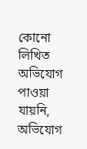কোনো লিখিত অভিযোগ পাওয়া যায়নি, অভিযোগ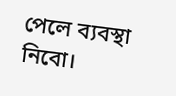পেলে ব্যবস্থা নিবো।